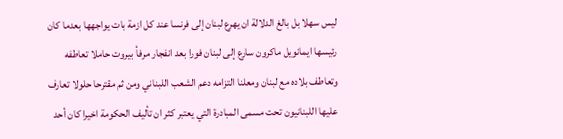ليس سهلا بل بالغ الدلالة ان يهرع لبنان إلى فرنسا عند كل ازمة بات يواجهها بعدما كان رئيسها ايمانويل ماكرون سارع إلى لبنان فورا بعد انفجار مرفأ بيروت حاملا تعاطفه وتعاطف بلاده مع لبنان ومعلنا التزامه دعم الشعب اللبناني ومن ثم مقترحا حلولا تعارف عليها اللبنانيون تحت مسمى المبادرة التي يعتبر كثر ان تأليف الحكومة اخيرا كان أحد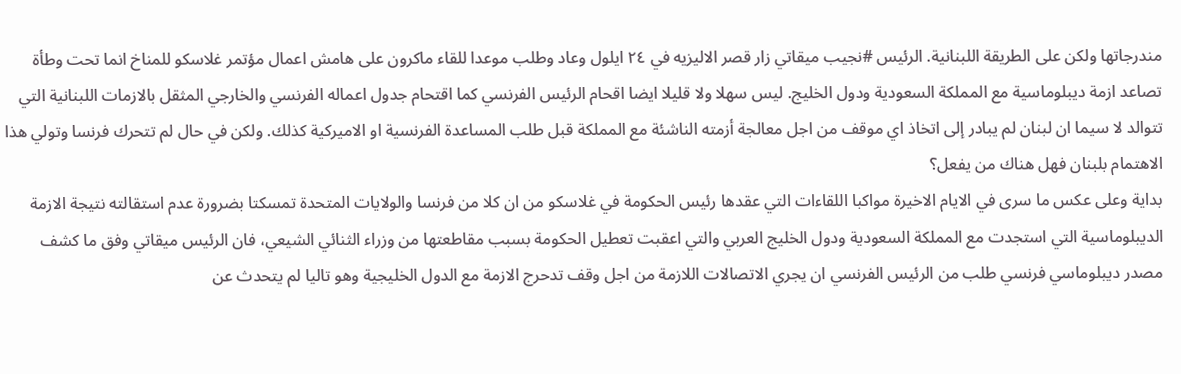مندرجاتها ولكن على الطريقة اللبنانية. الرئيس #نجيب ميقاتي زار قصر الاليزيه في ٢٤ ايلول وعاد وطلب موعدا للقاء ماكرون على هامش اعمال مؤتمر غلاسكو للمناخ انما تحت وطأة تصاعد ازمة ديبلوماسية مع المملكة السعودية ودول الخليج. ليس سهلا ولا قليلا ايضا اقحام الرئيس الفرنسي كما اقتحام جدول اعماله الفرنسي والخارجي المثقل بالازمات اللبنانية التي تتوالد لا سيما ان لبنان لم يبادر إلى اتخاذ اي موقف من اجل معالجة أزمته الناشئة مع المملكة قبل طلب المساعدة الفرنسية او الاميركية كذلك. ولكن في حال لم تتحرك فرنسا وتولي هذا الاهتمام بلبنان فهل هناك من يفعل؟
بداية وعلى عكس ما سرى في الايام الاخيرة مواكبا اللقاءات التي عقدها رئيس الحكومة في غلاسكو من ان كلا من فرنسا والولايات المتحدة تمسكتا بضرورة عدم استقالته نتيجة الازمة الديبلوماسية التي استجدت مع المملكة السعودية ودول الخليج العربي والتي اعقبت تعطيل الحكومة بسبب مقاطعتها من وزراء الثنائي الشيعي، فان الرئيس ميقاتي وفق ما كشف مصدر ديبلوماسي فرنسي طلب من الرئيس الفرنسي ان يجري الاتصالات اللازمة من اجل وقف تدحرج الازمة مع الدول الخليجية وهو تاليا لم يتحدث عن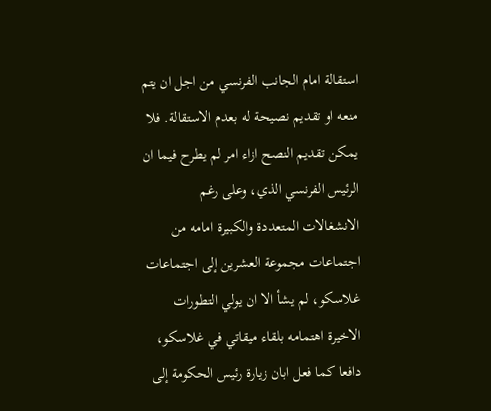استقالة امام الجانب الفرنسي من اجل ان يتم منعه او تقديم نصيحة له بعدم الاستقالة. فلا يمكن تقديم النصح ازاء امر لم يطرح فيما ان الرئيس الفرنسي الذي، وعلى رغم الانشغالات المتعددة والكبيرة امامه من اجتماعات مجموعة العشرين إلى اجتماعات غلاسكو، لم يشأ الا ان يولي التطورات الاخيرة اهتمامه بلقاء ميقاتي في غلاسكو، دافعا كما فعل ابان زيارة رئيس الحكومة إلى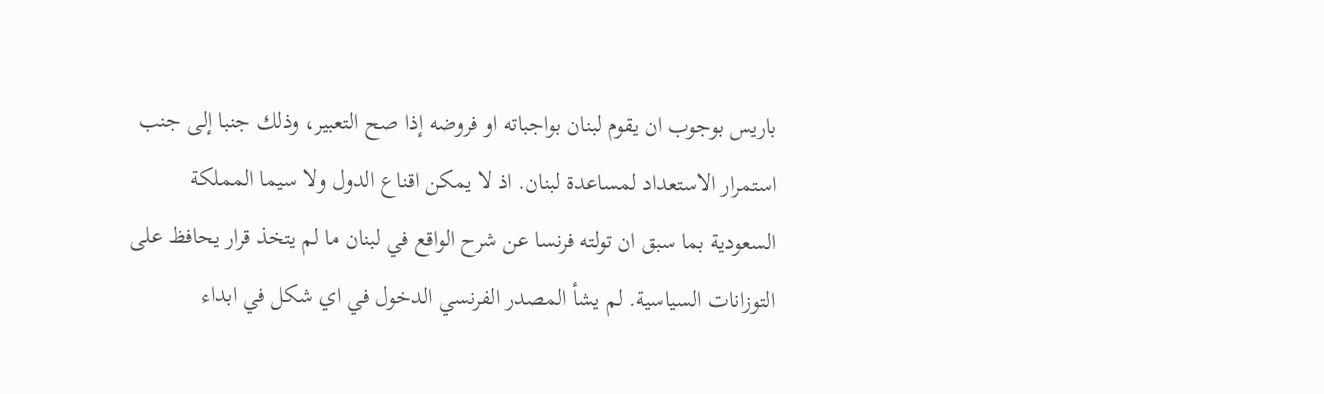باريس بوجوب ان يقوم لبنان بواجباته او فروضه إذا صح التعبير، وذلك جنبا إلى جنب استمرار الاستعداد لمساعدة لبنان. اذ لا يمكن اقناع الدول ولا سيما المملكة السعودية بما سبق ان تولته فرنسا عن شرح الواقع في لبنان ما لم يتخذ قرار يحافظ على التوزانات السياسية. لم يشأ المصدر الفرنسي الدخول في اي شكل في ابداء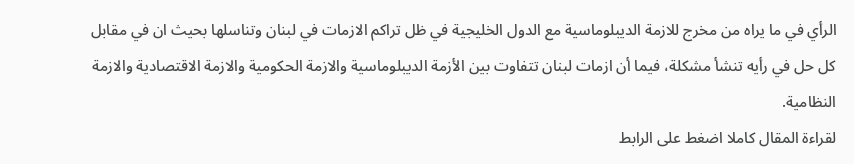الرأي في ما يراه من مخرج للازمة الديبلوماسية مع الدول الخليجية في ظل تراكم الازمات في لبنان وتناسلها بحيث ان في مقابل كل حل في رأيه تنشأ مشكلة، فيما أن ازمات لبنان تتفاوت بين الأزمة الديبلوماسية والازمة الحكومية والازمة الاقتصادية والازمة النظامية.
لقراءة المقال كاملا اضغط على الرابط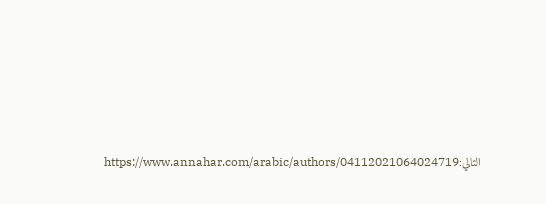التالي:https://www.annahar.com/arabic/authors/04112021064024719